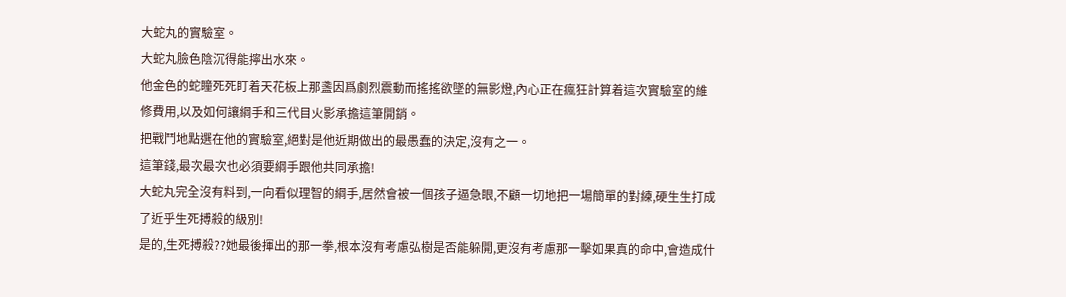大蛇丸的實驗室。
大蛇丸臉色陰沉得能擰出水來。
他金色的蛇瞳死死盯着天花板上那盞因爲劇烈震動而搖搖欲墜的無影燈,內心正在瘋狂計算着這次實驗室的維修費用,以及如何讓綱手和三代目火影承擔這筆開銷。
把戰鬥地點選在他的實驗室,絕對是他近期做出的最愚蠢的決定,沒有之一。
這筆錢,最次最次也必須要綱手跟他共同承擔!
大蛇丸完全沒有料到,一向看似理智的綱手,居然會被一個孩子逼急眼,不顧一切地把一場簡單的對練,硬生生打成了近乎生死搏殺的級別!
是的,生死搏殺??她最後揮出的那一拳,根本沒有考慮弘樹是否能躲開,更沒有考慮那一擊如果真的命中,會造成什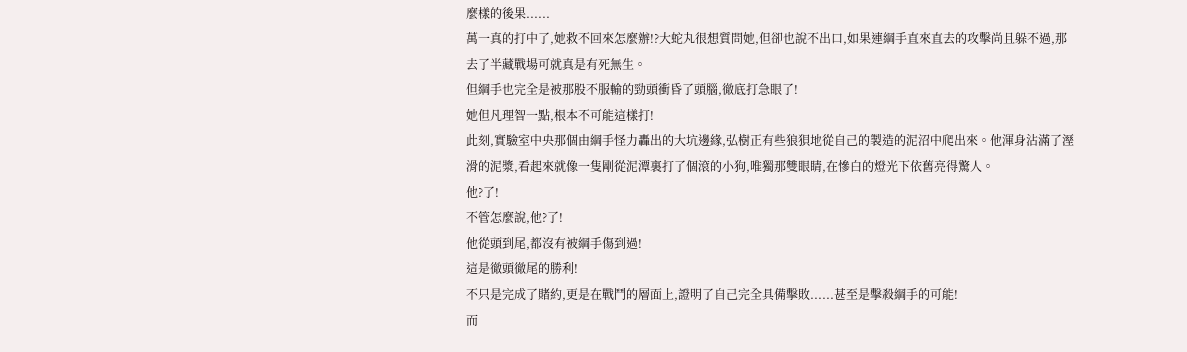麼樣的後果......
萬一真的打中了,她救不回來怎麼辦!?大蛇丸很想質問她,但卻也說不出口,如果連綱手直來直去的攻擊尚且躲不過,那去了半藏戰場可就真是有死無生。
但綱手也完全是被那股不服輸的勁頭衝昏了頭腦,徹底打急眼了!
她但凡理智一點,根本不可能這樣打!
此刻,實驗室中央那個由綱手怪力轟出的大坑邊緣,弘樹正有些狼狽地從自己的製造的泥沼中爬出來。他渾身沾滿了溼滑的泥漿,看起來就像一隻剛從泥潭裏打了個滾的小狗,唯獨那雙眼睛,在慘白的燈光下依舊亮得驚人。
他?了!
不管怎麼說,他?了!
他從頭到尾,都沒有被綱手傷到過!
這是徹頭徹尾的勝利!
不只是完成了賭約,更是在戰鬥的層面上,證明了自己完全具備擊敗......甚至是擊殺綱手的可能!
而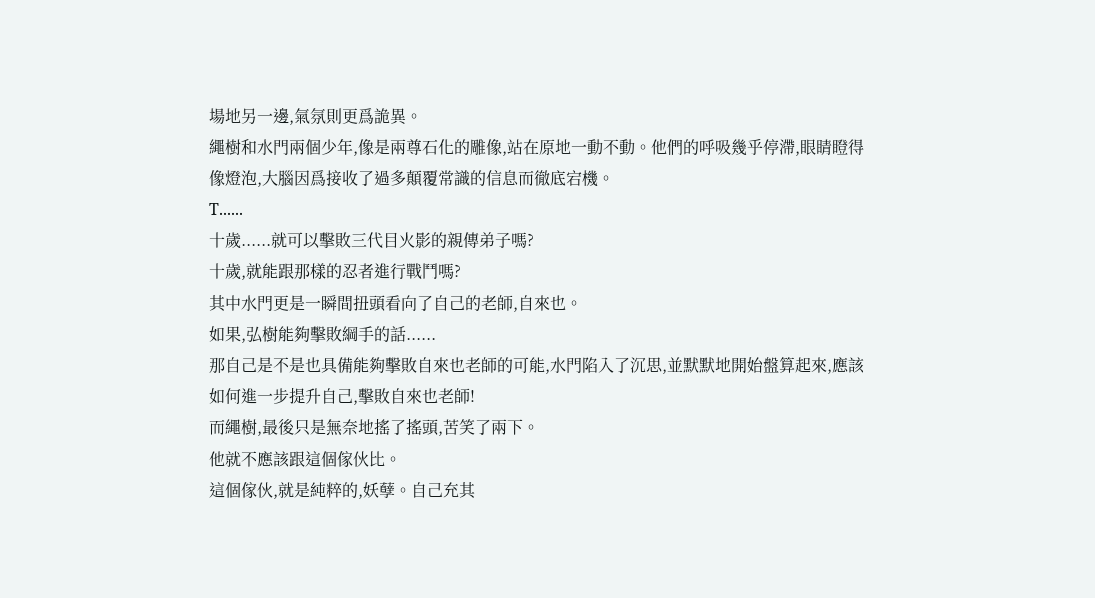場地另一邊,氣氛則更爲詭異。
繩樹和水門兩個少年,像是兩尊石化的雕像,站在原地一動不動。他們的呼吸幾乎停滯,眼睛瞪得像燈泡,大腦因爲接收了過多顛覆常識的信息而徹底宕機。
T......
十歲......就可以擊敗三代目火影的親傳弟子嗎?
十歲,就能跟那樣的忍者進行戰鬥嗎?
其中水門更是一瞬間扭頭看向了自己的老師,自來也。
如果,弘樹能夠擊敗綱手的話......
那自己是不是也具備能夠擊敗自來也老師的可能,水門陷入了沉思,並默默地開始盤算起來,應該如何進一步提升自己,擊敗自來也老師!
而繩樹,最後只是無奈地搖了搖頭,苦笑了兩下。
他就不應該跟這個傢伙比。
這個傢伙,就是純粹的,妖孽。自己充其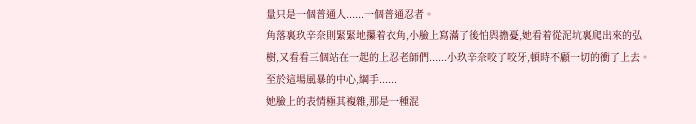量只是一個普通人......一個普通忍者。
角落裏玖辛奈則緊緊地攥着衣角,小臉上寫滿了後怕與擔憂,她看着從泥坑裏爬出來的弘樹,又看看三個站在一起的上忍老師們......小玖辛奈咬了咬牙,頓時不顧一切的衝了上去。
至於這場風暴的中心,綱手......
她臉上的表情極其複雜,那是一種混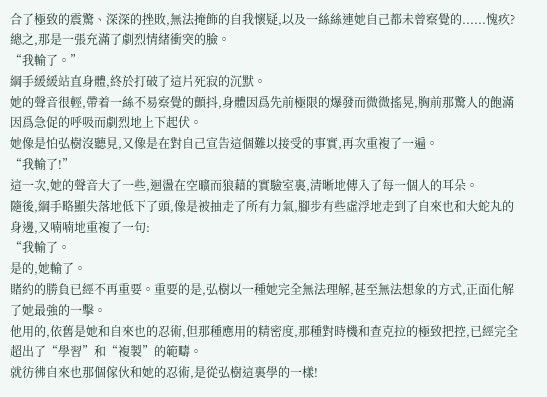合了極致的震驚、深深的挫敗,無法掩飾的自我懷疑,以及一絲絲連她自己都未曾察覺的......愧疚?
總之,那是一張充滿了劇烈情緒衝突的臉。
“我輸了。”
綱手緩緩站直身體,終於打破了這片死寂的沉默。
她的聲音很輕,帶着一絲不易察覺的顫抖,身體因爲先前極限的爆發而微微搖晃,胸前那驚人的飽滿因爲急促的呼吸而劇烈地上下起伏。
她像是怕弘樹沒聽見,又像是在對自己宣告這個難以接受的事實,再次重複了一遍。
“我輸了!”
這一次,她的聲音大了一些,迴盪在空曠而狼藉的實驗室裏,清晰地傳入了每一個人的耳朵。
隨後,綱手略顯失落地低下了頭,像是被抽走了所有力氣,腳步有些虛浮地走到了自來也和大蛇丸的身邊,又喃喃地重複了一句:
“我輸了。
是的,她輸了。
賭約的勝負已經不再重要。重要的是,弘樹以一種她完全無法理解,甚至無法想象的方式,正面化解了她最強的一擊。
他用的,依舊是她和自來也的忍術,但那種應用的精密度,那種對時機和查克拉的極致把控,已經完全超出了“學習”和“複製”的範疇。
就彷彿自來也那個傢伙和她的忍術,是從弘樹這裏學的一樣!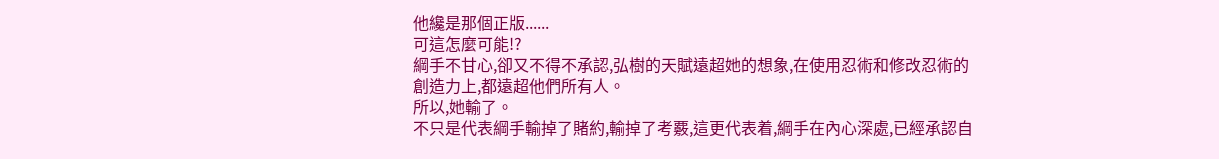他纔是那個正版......
可這怎麼可能!?
綱手不甘心,卻又不得不承認,弘樹的天賦遠超她的想象,在使用忍術和修改忍術的創造力上,都遠超他們所有人。
所以,她輸了。
不只是代表綱手輸掉了賭約,輸掉了考覈,這更代表着,綱手在內心深處,已經承認自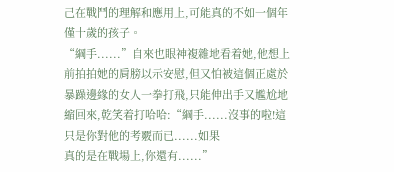己在戰鬥的理解和應用上,可能真的不如一個年僅十歲的孩子。
“綱手......”自來也眼神複雜地看着她,他想上前拍拍她的肩膀以示安慰,但又怕被這個正處於暴躁邊緣的女人一拳打飛,只能伸出手又尷尬地縮回來,乾笑着打哈哈:“綱手......沒事的啦!這只是你對他的考覈而已......如果
真的是在戰場上,你還有......”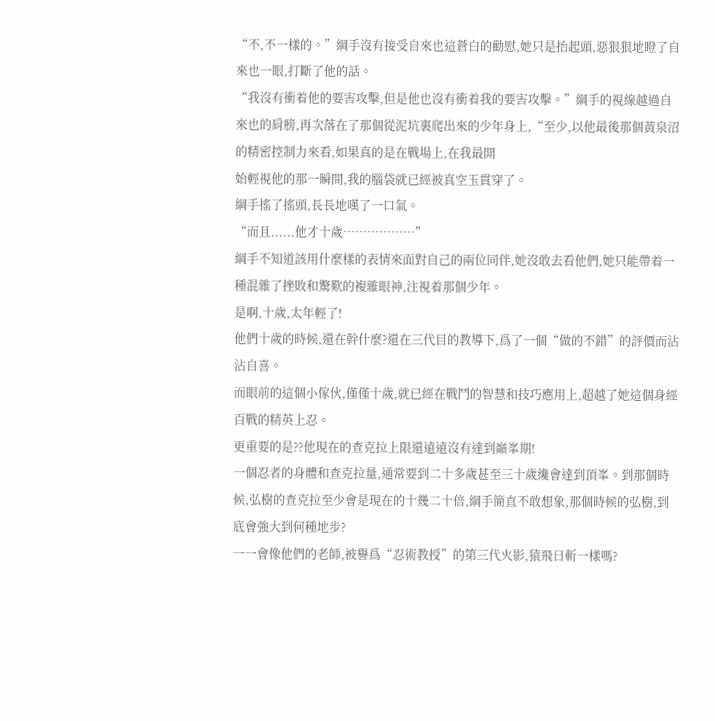“不,不一樣的。”綱手沒有接受自來也這蒼白的勸慰,她只是抬起頭,惡狠狠地瞪了自來也一眼,打斷了他的話。
“我沒有衝着他的要害攻擊,但是他也沒有衝着我的要害攻擊。”綱手的視線越過自來也的肩膀,再次落在了那個從泥坑裏爬出來的少年身上,“至少,以他最後那個黃泉沼的精密控制力來看,如果真的是在戰場上,在我最開
始輕視他的那一瞬間,我的腦袋就已經被真空玉貫穿了。
綱手搖了搖頭,長長地嘆了一口氣。
“而且......他才十歲………………”
綱手不知道該用什麼樣的表情來面對自己的兩位同伴,她沒敢去看他們,她只能帶着一種混雜了挫敗和驚歎的複雜眼神,注視着那個少年。
是啊,十歲,太年輕了!
他們十歲的時候,還在幹什麼?還在三代目的教導下,爲了一個“做的不錯”的評價而沾沾自喜。
而眼前的這個小傢伙,僅僅十歲,就已經在戰鬥的智慧和技巧應用上,超越了她這個身經百戰的精英上忍。
更重要的是??他現在的查克拉上限還遠遠沒有達到巔峯期!
一個忍者的身體和查克拉量,通常要到二十多歲甚至三十歲纔會達到頂峯。到那個時候,弘樹的查克拉至少會是現在的十幾二十倍,綱手簡直不敢想象,那個時候的弘樹,到底會強大到何種地步?
一一會像他們的老師,被譽爲“忍術教授”的第三代火影,猿飛日斬一樣嗎?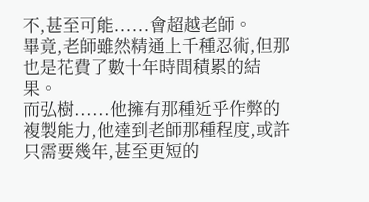不,甚至可能......會超越老師。
畢竟,老師雖然精通上千種忍術,但那也是花費了數十年時間積累的結果。
而弘樹......他擁有那種近乎作弊的複製能力,他達到老師那種程度,或許只需要幾年,甚至更短的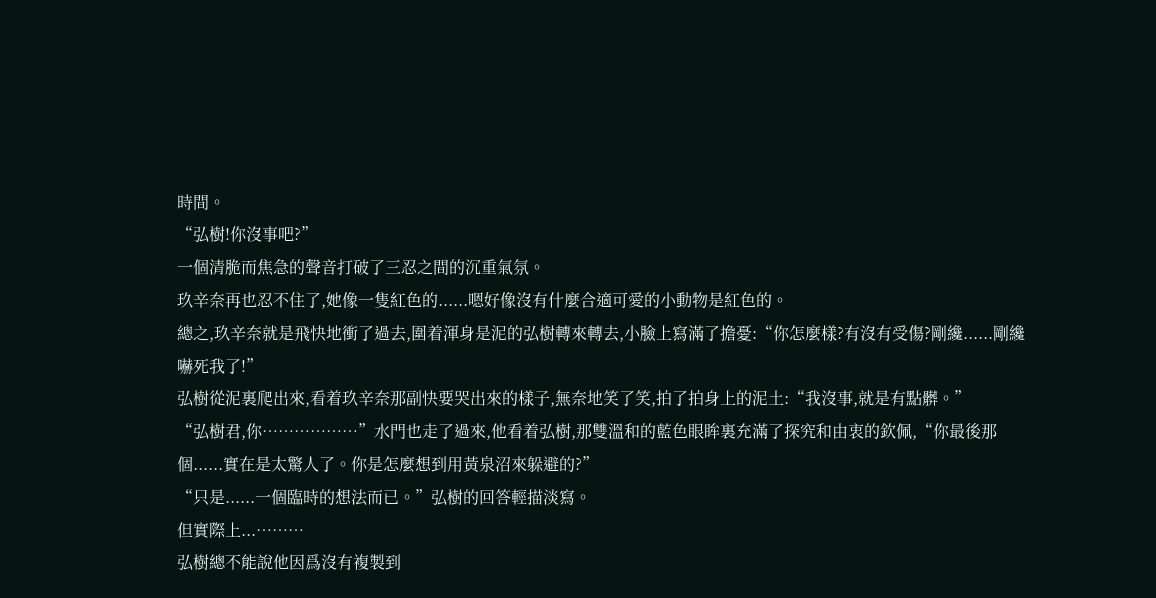時間。
“弘樹!你沒事吧?”
一個清脆而焦急的聲音打破了三忍之間的沉重氣氛。
玖辛奈再也忍不住了,她像一隻紅色的......嗯好像沒有什麼合適可愛的小動物是紅色的。
總之,玖辛奈就是飛快地衝了過去,圍着渾身是泥的弘樹轉來轉去,小臉上寫滿了擔憂:“你怎麼樣?有沒有受傷?剛纔......剛纔嚇死我了!”
弘樹從泥裏爬出來,看着玖辛奈那副快要哭出來的樣子,無奈地笑了笑,拍了拍身上的泥土:“我沒事,就是有點髒。”
“弘樹君,你………………”水門也走了過來,他看着弘樹,那雙溫和的藍色眼眸裏充滿了探究和由衷的欽佩,“你最後那個......實在是太驚人了。你是怎麼想到用黃泉沼來躲避的?”
“只是......一個臨時的想法而已。”弘樹的回答輕描淡寫。
但實際上...………
弘樹總不能說他因爲沒有複製到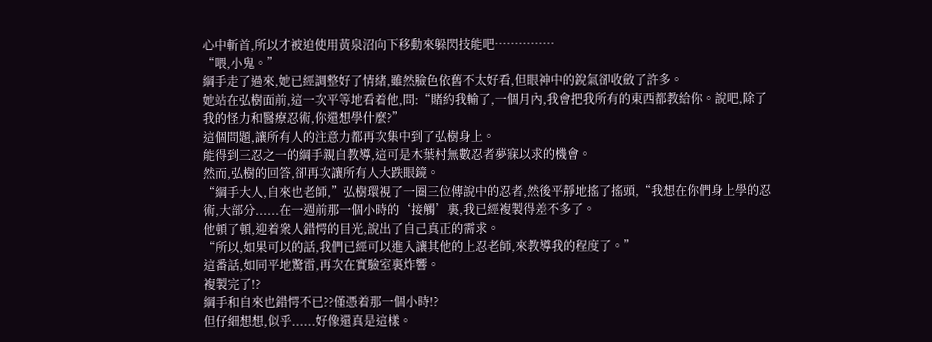心中斬首,所以才被迫使用黃泉沼向下移動來躲閃技能吧……………
“喂,小鬼。”
綱手走了過來,她已經調整好了情緒,雖然臉色依舊不太好看,但眼神中的銳氣卻收斂了許多。
她站在弘樹面前,這一次平等地看着他,問:“賭約我輸了,一個月內,我會把我所有的東西都教給你。說吧,除了我的怪力和醫療忍術,你還想學什麼?”
這個問題,讓所有人的注意力都再次集中到了弘樹身上。
能得到三忍之一的綱手親自教導,這可是木葉村無數忍者夢寐以求的機會。
然而,弘樹的回答,卻再次讓所有人大跌眼鏡。
“綱手大人,自來也老師,”弘樹環視了一圈三位傳說中的忍者,然後平靜地搖了搖頭,“我想在你們身上學的忍術,大部分......在一週前那一個小時的‘接觸’裏,我已經複製得差不多了。
他頓了頓,迎着衆人錯愕的目光,說出了自己真正的需求。
“所以,如果可以的話,我們已經可以進入讓其他的上忍老師,來教導我的程度了。”
這番話,如同平地驚雷,再次在實驗室裏炸響。
複製完了!?
綱手和自來也錯愕不已??僅憑着那一個小時!?
但仔細想想,似乎......好像還真是這樣。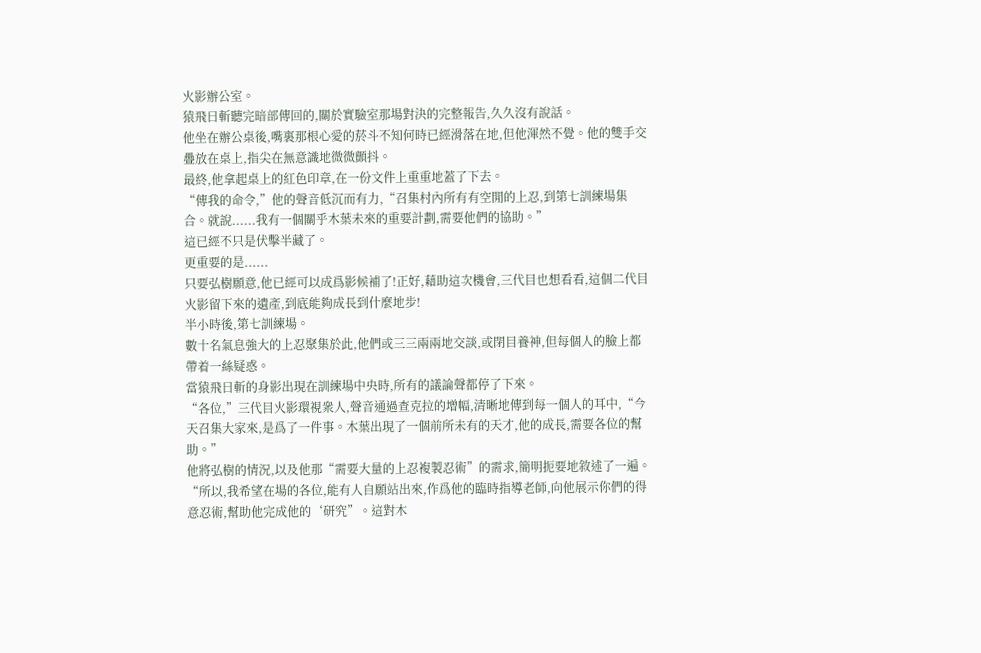火影辦公室。
猿飛日斬聽完暗部傳回的,關於實驗室那場對決的完整報告,久久沒有說話。
他坐在辦公桌後,嘴裏那根心愛的菸斗不知何時已經滑落在地,但他渾然不覺。他的雙手交疊放在桌上,指尖在無意識地微微顫抖。
最終,他拿起桌上的紅色印章,在一份文件上重重地蓋了下去。
“傳我的命令,”他的聲音低沉而有力,“召集村內所有有空閒的上忍,到第七訓練場集合。就說......我有一個關乎木葉未來的重要計劃,需要他們的協助。”
這已經不只是伏擊半藏了。
更重要的是......
只要弘樹願意,他已經可以成爲影候補了!正好,藉助這次機會,三代目也想看看,這個二代目火影留下來的遺產,到底能夠成長到什麼地步!
半小時後,第七訓練場。
數十名氣息強大的上忍聚集於此,他們或三三兩兩地交談,或閉目養神,但每個人的臉上都帶着一絲疑惑。
當猿飛日斬的身影出現在訓練場中央時,所有的議論聲都停了下來。
“各位,”三代目火影環視衆人,聲音通過查克拉的增幅,清晰地傳到每一個人的耳中,“今天召集大家來,是爲了一件事。木葉出現了一個前所未有的天才,他的成長,需要各位的幫助。”
他將弘樹的情況,以及他那“需要大量的上忍複製忍術”的需求,簡明扼要地敘述了一遍。
“所以,我希望在場的各位,能有人自願站出來,作爲他的臨時指導老師,向他展示你們的得意忍術,幫助他完成他的‘研究”。這對木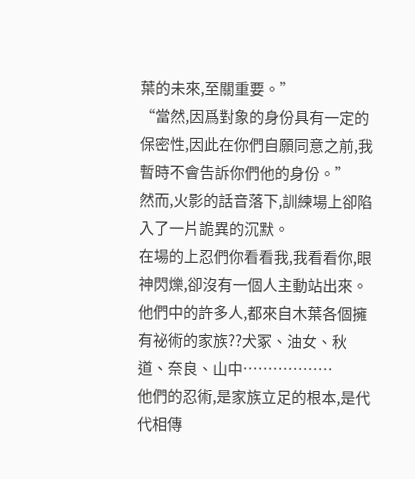葉的未來,至關重要。”
“當然,因爲對象的身份具有一定的保密性,因此在你們自願同意之前,我暫時不會告訴你們他的身份。”
然而,火影的話音落下,訓練場上卻陷入了一片詭異的沉默。
在場的上忍們你看看我,我看看你,眼神閃爍,卻沒有一個人主動站出來。
他們中的許多人,都來自木葉各個擁有祕術的家族??犬冢、油女、秋道、奈良、山中………………
他們的忍術,是家族立足的根本,是代代相傳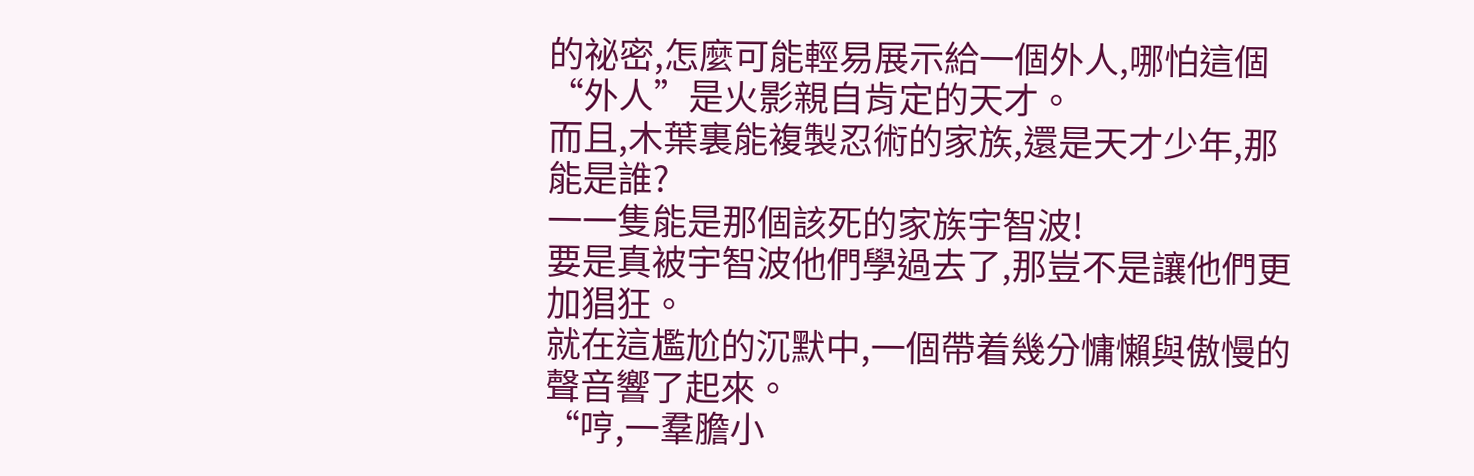的祕密,怎麼可能輕易展示給一個外人,哪怕這個“外人”是火影親自肯定的天才。
而且,木葉裏能複製忍術的家族,還是天才少年,那能是誰?
一一隻能是那個該死的家族宇智波!
要是真被宇智波他們學過去了,那豈不是讓他們更加猖狂。
就在這尷尬的沉默中,一個帶着幾分慵懶與傲慢的聲音響了起來。
“哼,一羣膽小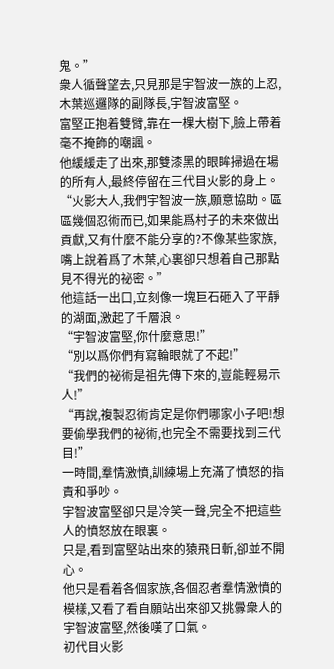鬼。”
衆人循聲望去,只見那是宇智波一族的上忍,木葉巡邏隊的副隊長,宇智波富堅。
富堅正抱着雙臂,靠在一棵大樹下,臉上帶着毫不掩飾的嘲諷。
他緩緩走了出來,那雙漆黑的眼眸掃過在場的所有人,最終停留在三代目火影的身上。
“火影大人,我們宇智波一族,願意協助。區區幾個忍術而已,如果能爲村子的未來做出貢獻,又有什麼不能分享的?不像某些家族,嘴上說着爲了木葉,心裏卻只想着自己那點見不得光的祕密。”
他這話一出口,立刻像一塊巨石砸入了平靜的湖面,激起了千層浪。
“宇智波富堅,你什麼意思!”
“別以爲你們有寫輪眼就了不起!”
“我們的祕術是祖先傳下來的,豈能輕易示人!”
“再說,複製忍術肯定是你們哪家小子吧!想要偷學我們的祕術,也完全不需要找到三代目!”
一時間,羣情激憤,訓練場上充滿了憤怒的指責和爭吵。
宇智波富堅卻只是冷笑一聲,完全不把這些人的憤怒放在眼裏。
只是,看到富堅站出來的猿飛日斬,卻並不開心。
他只是看着各個家族,各個忍者羣情激憤的模樣,又看了看自願站出來卻又挑釁衆人的宇智波富堅,然後嘆了口氣。
初代目火影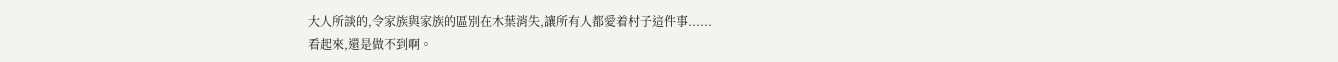大人所談的,令家族與家族的區別在木葉消失,讓所有人都愛着村子這件事......
看起來,還是做不到啊。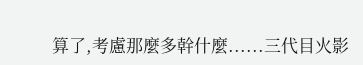算了,考慮那麼多幹什麼......三代目火影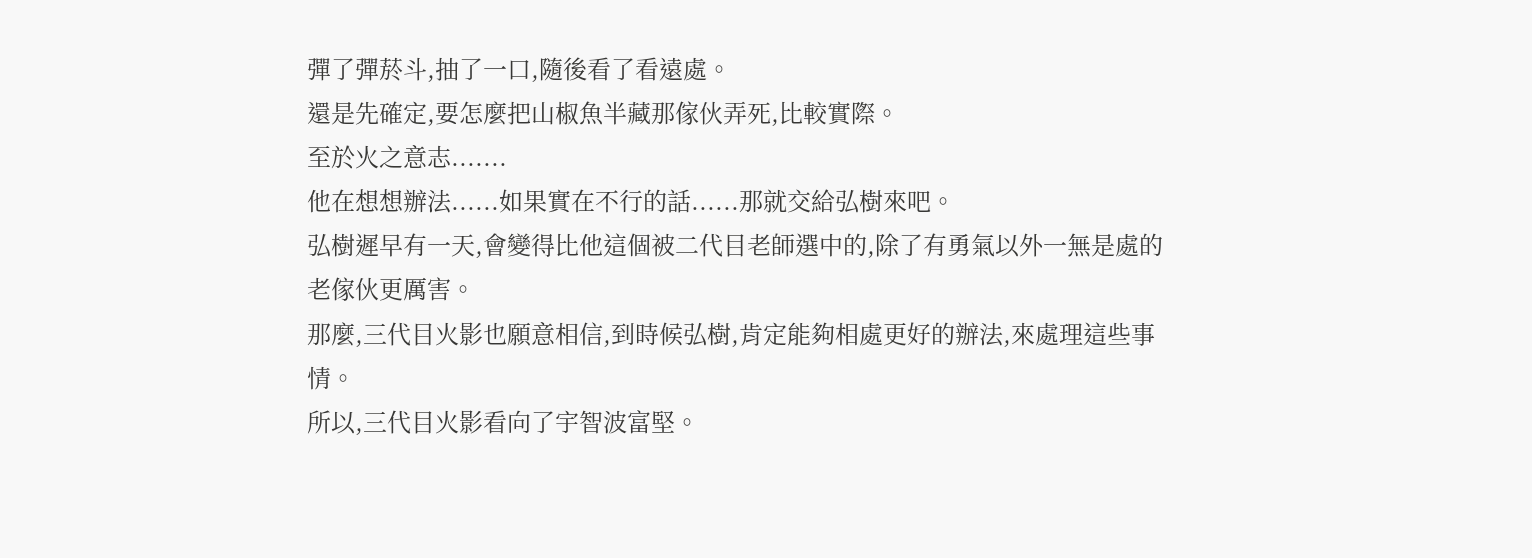彈了彈菸斗,抽了一口,隨後看了看遠處。
還是先確定,要怎麼把山椒魚半藏那傢伙弄死,比較實際。
至於火之意志.......
他在想想辦法......如果實在不行的話......那就交給弘樹來吧。
弘樹遲早有一天,會變得比他這個被二代目老師選中的,除了有勇氣以外一無是處的老傢伙更厲害。
那麼,三代目火影也願意相信,到時候弘樹,肯定能夠相處更好的辦法,來處理這些事情。
所以,三代目火影看向了宇智波富堅。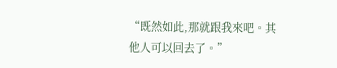“既然如此,那就跟我來吧。其他人可以回去了。”